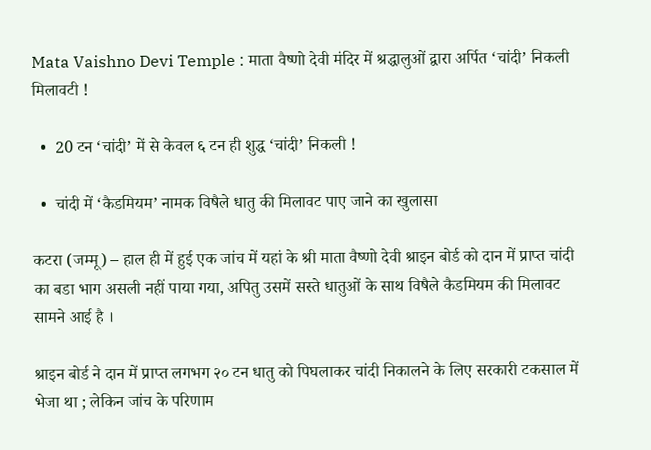Mata Vaishno Devi Temple : माता वैष्णो देवी मंदिर में श्रद्धालुओं द्वारा अर्पित ‘चांदी’ निकली मिलावटी !

  •  20 टन ‘चांदी’ में से केवल ६ टन ही शुद्ध ‘चांदी’ निकली !

  •  चांदी में ‘कैडमियम’ नामक विषैले धातु की मिलावट पाए जाने का खुलासा

कटरा (जम्मू) – हाल ही में हुई एक जांच में यहां के श्री माता वैष्णो देवी श्राइन बोर्ड को दान में प्राप्त चांदी का बडा भाग असली नहीं पाया गया, अपितु उसमें सस्ते धातुओं के साथ विषैले कैडमियम की मिलावट सामने आई है ।

श्राइन बोर्ड ने दान में प्राप्त लगभग २० टन धातु को पिघलाकर चांदी निकालने के लिए सरकारी टकसाल में भेजा था ; लेकिन जांच के परिणाम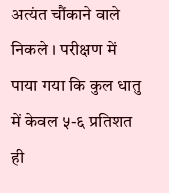अत्यंत चौंकाने वाले निकले । परीक्षण में पाया गया कि कुल धातु में केवल ५-६ प्रतिशत ही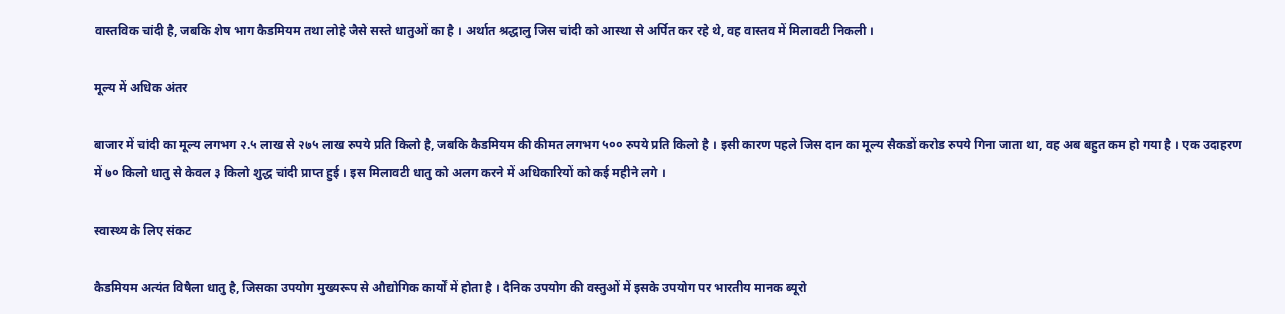वास्तविक चांदी है, जबकि शेष भाग कैडमियम तथा लोहे जैसे सस्ते धातुओं का है । अर्थात श्रद्धालु जिस चांदी को आस्था से अर्पित कर रहे थे, वह वास्तव में मिलावटी निकली ।

मूल्य में अधिक अंतर

बाजार में चांदी का मूल्य लगभग २.५ लाख से २७५ लाख रुपये प्रति किलो है, जबकि कैडमियम की कीमत लगभग ५०० रुपये प्रति किलो है । इसी कारण पहले जिस दान का मूल्य सैकडों करोड रुपये गिना जाता था, वह अब बहुत कम हो गया है । एक उदाहरण में ७० किलो धातु से केवल ३ किलो शुद्ध चांदी प्राप्त हुई । इस मिलावटी धातु को अलग करने में अधिकारियों को कई महीने लगे ।

स्वास्थ्य के लिए संकट

कैडमियम अत्यंत विषैला धातु है, जिसका उपयोग मुख्यरूप से औद्योगिक कार्यों में होता है । दैनिक उपयोग की वस्तुओं में इसके उपयोग पर भारतीय मानक ब्यूरो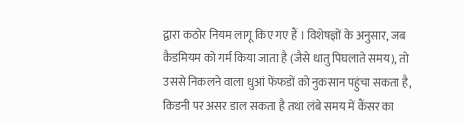द्वारा कठोर नियम लागू किए गए हैं । विशेषज्ञों के अनुसार, जब कैडमियम को गर्म किया जाता है (जैसे धातु पिघलाते समय), तो उससे निकलने वाला धुआं फेंफडों को नुकसान पहुंचा सकता है, किडनी पर असर डाल सकता है तथा लंबे समय में कैंसर का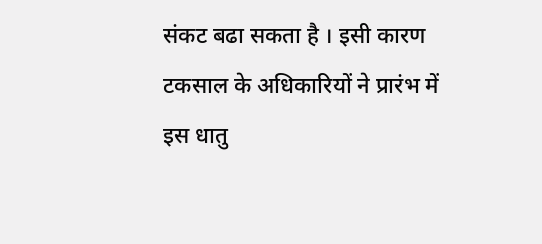संकट बढा सकता है । इसी कारण टकसाल के अधिकारियों ने प्रारंभ में इस धातु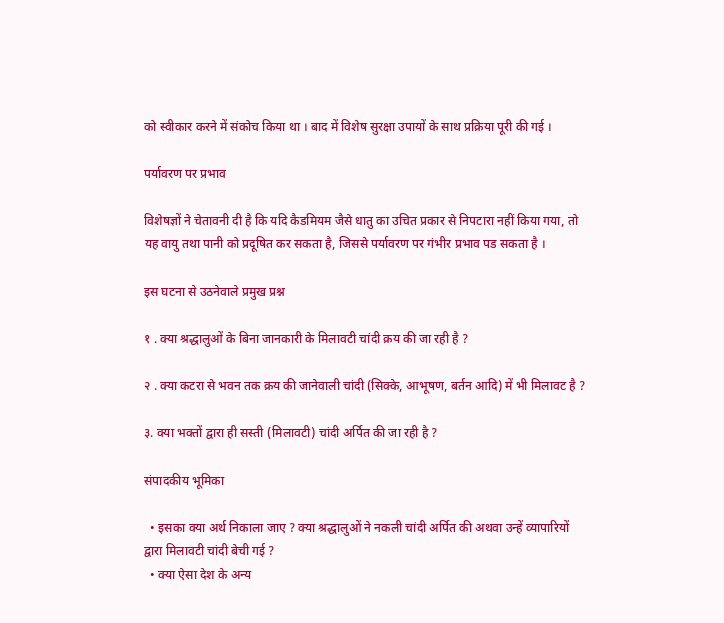को स्वीकार करने में संकोच किया था । बाद में विशेष सुरक्षा उपायों के साथ प्रक्रिया पूरी की गई ।

पर्यावरण पर प्रभाव

विशेषज्ञों ने चेतावनी दी है कि यदि कैडमियम जैसे धातु का उचित प्रकार से निपटारा नहीं किया गया, तो यह वायु तथा पानी को प्रदूषित कर सकता है, जिससे पर्यावरण पर गंभीर प्रभाव पड सकता है ।

इस घटना से उठनेवाले प्रमुख प्रश्न

१ . क्या श्रद्धालुओं के बिना जानकारी के मिलावटी चांदी क्रय की जा रही है ?

२ . क्या कटरा से भवन तक क्रय की जानेवाली चांदी (सिक्के, आभूषण, बर्तन आदि) में भी मिलावट है ?

३. क्या भक्तों द्वारा ही सस्ती (मिलावटी) चांदी अर्पित की जा रही है ?

संपादकीय भूमिका

  • इसका क्या अर्थ निकाला जाए ? क्या श्रद्धालुओं ने नकली चांदी अर्पित की अथवा उन्हें व्यापारियों द्वारा मिलावटी चांदी बेची गई ?
  • क्या ऐसा देश के अन्य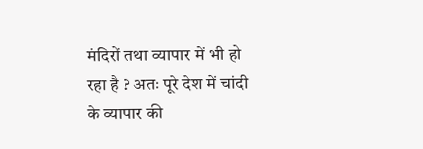मंदिरों तथा व्यापार में भी हो रहा है ? अतः पूरे देश में चांदी के व्यापार की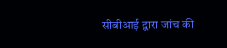सीबीआई द्वारा जांच की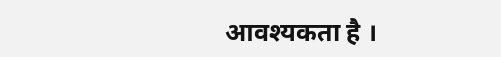आवश्यकता है ।